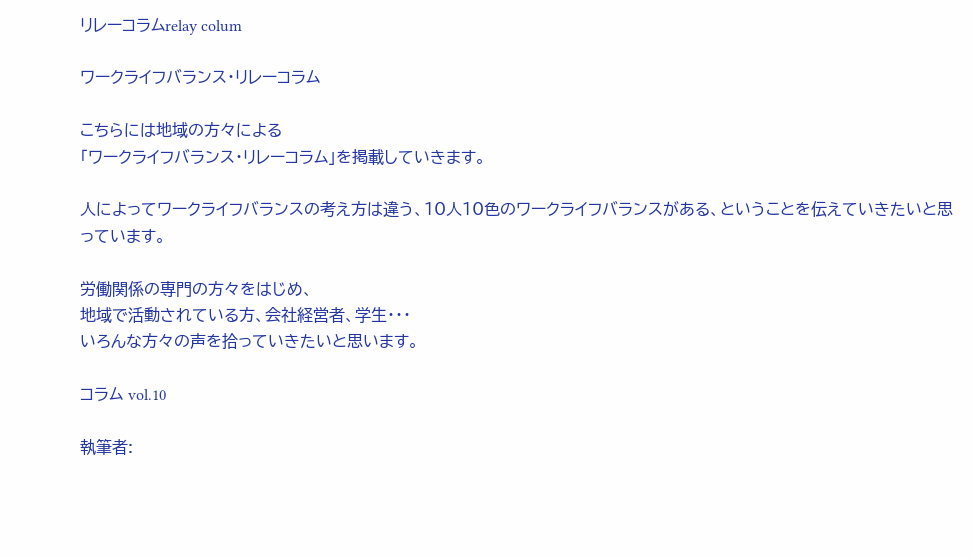リレーコラムrelay colum

ワークライフバランス・リレーコラム

こちらには地域の方々による
「ワークライフバランス・リレーコラム」を掲載していきます。

人によってワークライフバランスの考え方は違う、10人10色のワークライフバランスがある、ということを伝えていきたいと思っています。

労働関係の専門の方々をはじめ、
地域で活動されている方、会社経営者、学生・・・
いろんな方々の声を拾っていきたいと思います。

コラム vol.10

執筆者: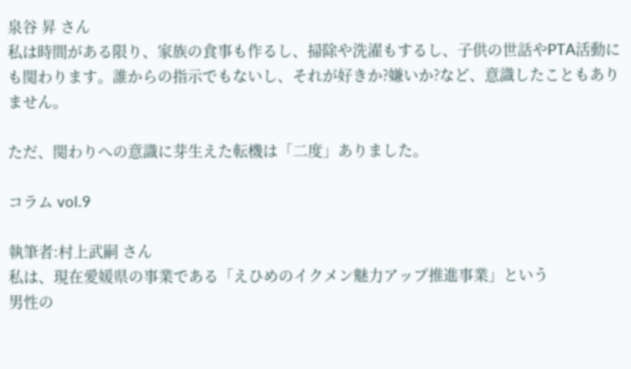泉谷 昇 さん
私は時間がある限り、家族の食事も作るし、掃除や洗濯もするし、子供の世話やPTA活動にも関わります。誰からの指示でもないし、それが好きか?嫌いか?など、意識したこともありません。

ただ、関わりへの意識に芽生えた転機は「二度」ありました。

コラム vol.9

執筆者:村上武嗣 さん
私は、現在愛媛県の事業である「えひめのイクメン魅力アップ推進事業」という
男性の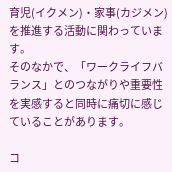育児(イクメン)・家事(カジメン)を推進する活動に関わっています。
そのなかで、「ワークライフバランス」とのつながりや重要性を実感すると同時に痛切に感じていることがあります。

コ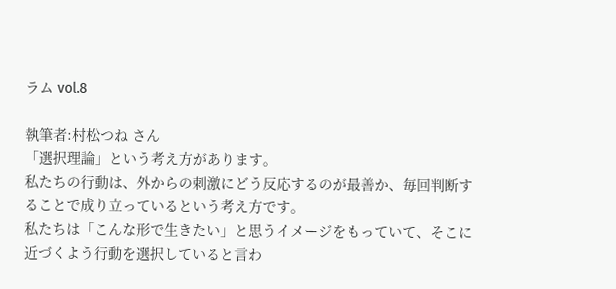ラム vol.8

執筆者:村松つね さん
「選択理論」という考え方があります。
私たちの行動は、外からの刺激にどう反応するのが最善か、毎回判断することで成り立っているという考え方です。
私たちは「こんな形で生きたい」と思うイメージをもっていて、そこに近づくよう行動を選択していると言わ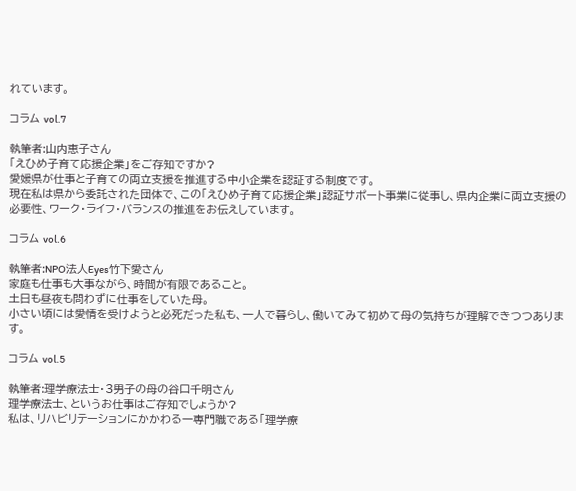れています。

コラム vol.7

執筆者:山内恵子さん
「えひめ子育て応援企業」をご存知ですか?
愛媛県が仕事と子育ての両立支援を推進する中小企業を認証する制度です。
現在私は県から委託された団体で、この「えひめ子育て応援企業」認証サポート事業に従事し、県内企業に両立支援の必要性、ワーク・ライフ・バランスの推進をお伝えしています。

コラム vol.6

執筆者:NPO法人Eyes竹下愛さん
家庭も仕事も大事ながら、時間が有限であること。
土日も昼夜も問わずに仕事をしていた母。
小さい頃には愛情を受けようと必死だった私も、一人で暮らし、働いてみて初めて母の気持ちが理解できつつあります。

コラム vol.5

執筆者:理学療法士・3男子の母の谷口千明さん
理学療法士、というお仕事はご存知でしょうか?
私は、リハビリテーションにかかわる一専門職である「理学療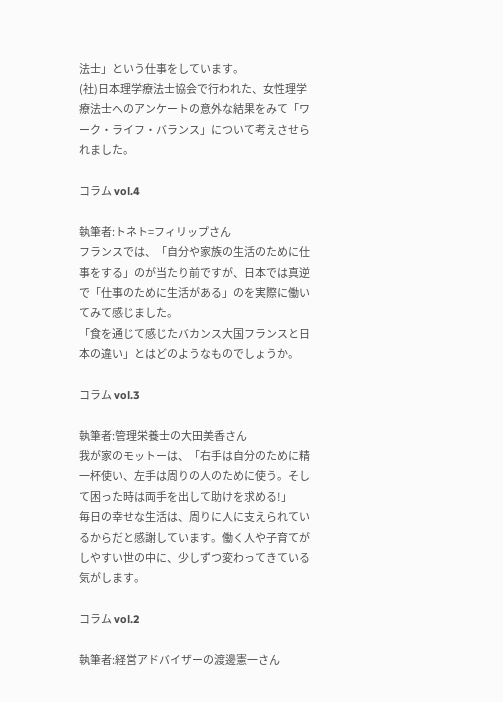法士」という仕事をしています。
(社)日本理学療法士協会で行われた、女性理学療法士へのアンケートの意外な結果をみて「ワーク・ライフ・バランス」について考えさせられました。

コラム vol.4

執筆者:トネト=フィリップさん
フランスでは、「自分や家族の生活のために仕事をする」のが当たり前ですが、日本では真逆で「仕事のために生活がある」のを実際に働いてみて感じました。
「食を通じて感じたバカンス大国フランスと日本の違い」とはどのようなものでしょうか。

コラム vol.3

執筆者:管理栄養士の大田美香さん
我が家のモットーは、「右手は自分のために精一杯使い、左手は周りの人のために使う。そして困った時は両手を出して助けを求める!」
毎日の幸せな生活は、周りに人に支えられているからだと感謝しています。働く人や子育てがしやすい世の中に、少しずつ変わってきている気がします。

コラム vol.2

執筆者:経営アドバイザーの渡邊憲一さん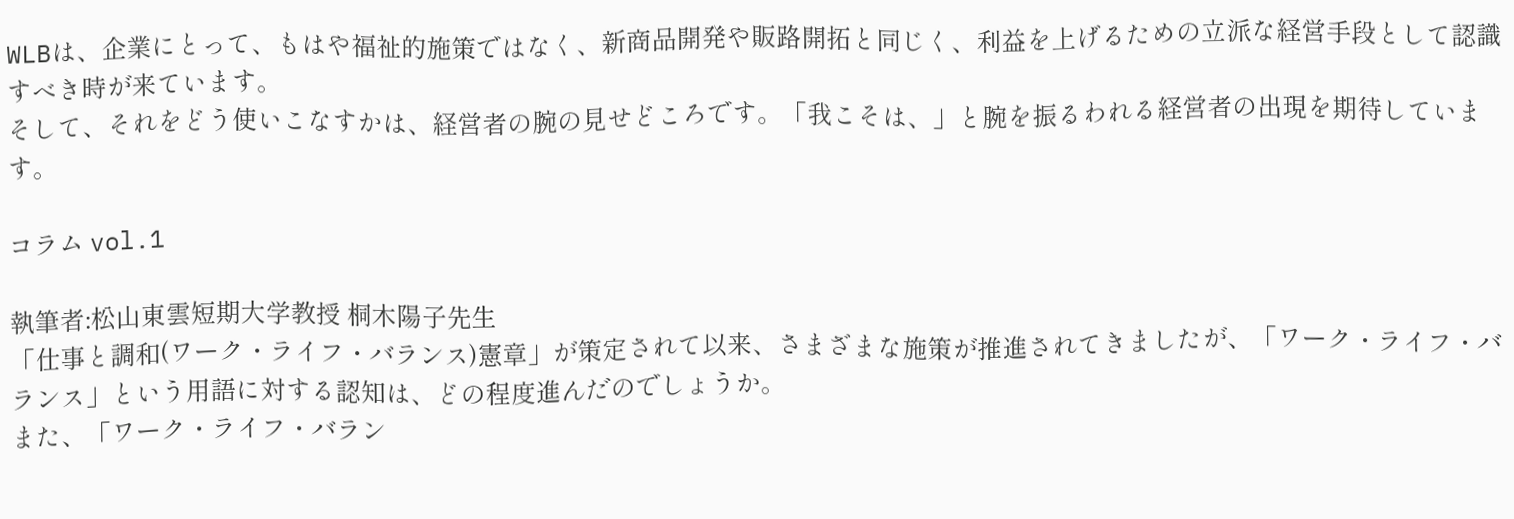WLBは、企業にとって、もはや福祉的施策ではなく、新商品開発や販路開拓と同じく、利益を上げるための立派な経営手段として認識すべき時が来ています。
そして、それをどう使いこなすかは、経営者の腕の見せどころです。「我こそは、」と腕を振るわれる経営者の出現を期待しています。

コラム vol.1

執筆者:松山東雲短期大学教授 桐木陽子先生
「仕事と調和(ワーク・ライフ・バランス)憲章」が策定されて以来、さまざまな施策が推進されてきましたが、「ワーク・ライフ・バランス」という用語に対する認知は、どの程度進んだのでしょうか。
また、「ワーク・ライフ・バラン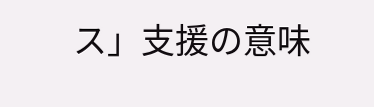ス」支援の意味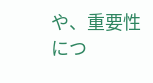や、重要性につ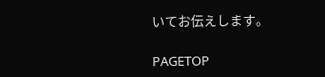いてお伝えします。

PAGETOP